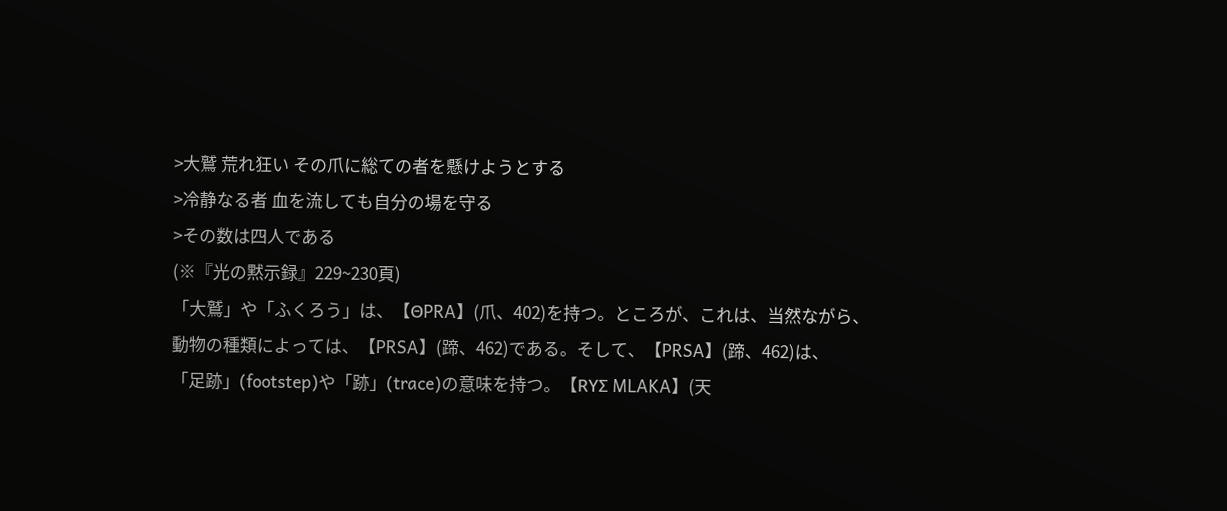>大鷲 荒れ狂い その爪に総ての者を懸けようとする
>冷静なる者 血を流しても自分の場を守る
>その数は四人である
(※『光の黙示録』229~230頁)
「大鷲」や「ふくろう」は、【ΘPRA】(爪、402)を持つ。ところが、これは、当然ながら、
動物の種類によっては、【PRSA】(蹄、462)である。そして、【PRSA】(蹄、462)は、
「足跡」(footstep)や「跡」(trace)の意味を持つ。【RYΣ MLAKA】(天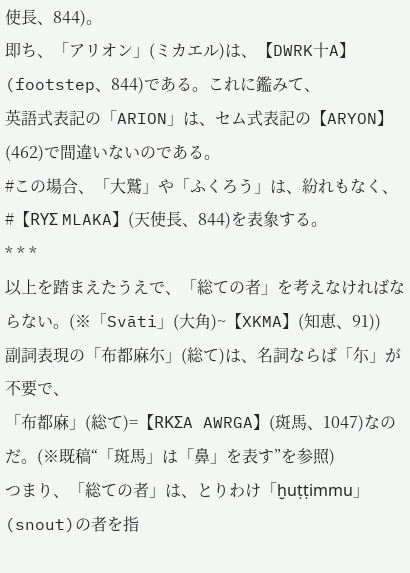使長、844)。
即ち、「アリオン」(ミカエル)は、【DWRK十A】(footstep、844)である。これに鑑みて、
英語式表記の「ARION」は、セム式表記の【ARYON】(462)で間違いないのである。
#この場合、「大鷲」や「ふくろう」は、紛れもなく、
#【RYΣ MLAKA】(天使長、844)を表象する。
* * *
以上を踏まえたうえで、「総ての者」を考えなければならない。(※「Svāti」(大角)~【XKMA】(知恵、91))
副詞表現の「布都麻尓」(総て)は、名詞ならば「尓」が不要で、
「布都麻」(総て)=【RKΣA AWRGA】(斑馬、1047)なのだ。(※既稿“「斑馬」は「鼻」を表す”を参照)
つまり、「総ての者」は、とりわけ「ḫuṭṭimmu」(snout)の者を指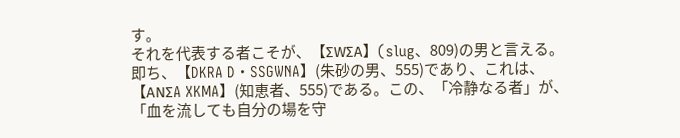す。
それを代表する者こそが、【ΣWΣA】(slug、809)の男と言える。
即ち、【DKRA D・SSGWNA】(朱砂の男、555)であり、これは、
【ANΣA XKMA】(知恵者、555)である。この、「冷静なる者」が、
「血を流しても自分の場を守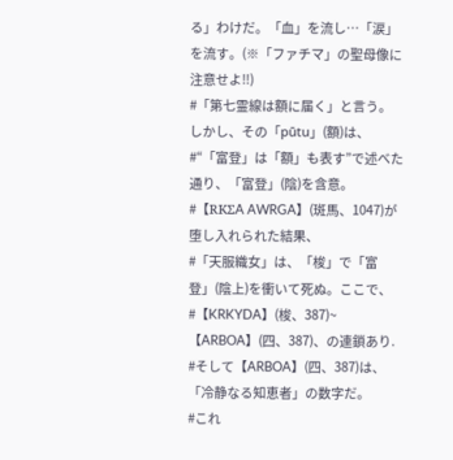る」わけだ。「血」を流し…「涙」を流す。(※「ファチマ」の聖母像に注意せよ‼)
#「第七霊線は額に届く」と言う。しかし、その「pūtu」(額)は、
#“「富登」は「額」も表す”で述べた通り、「富登」(陰)を含意。
#【RKΣA AWRGA】(斑馬、1047)が堕し入れられた結果、
#「天服織女」は、「梭」で「富登」(陰上)を衝いて死ぬ。ここで、
#【KRKYDA】(梭、387)~【ARBOA】(四、387)、の連鎖あり.
#そして【ARBOA】(四、387)は、「冷静なる知恵者」の数字だ。
#これ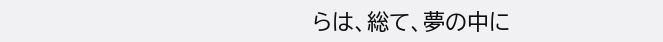らは、総て、夢の中に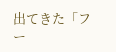出てきた「フー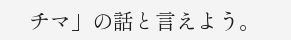チマ」の話と言えよう。